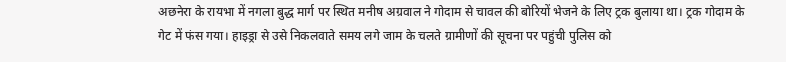अछनेरा के रायभा में नगला बुद्ध मार्ग पर स्थित मनीष अग्रवाल ने गोदाम से चावल की बोरियों भेजने के लिए ट्रक बुलाया था। ट्रक गोदाम के गेट में फंस गया। हाइड्रा से उसे निकलवाते समय लगे जाम के चलते ग्रामीणों की सूचना पर पहुंची पुलिस को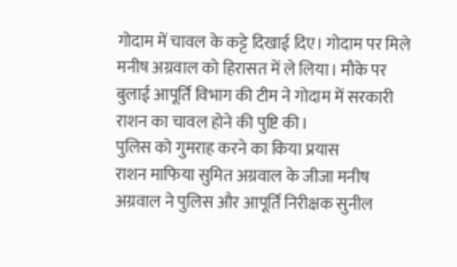गोदाम में चावल के कट्टे दिखाई दिए। गोदाम पर मिले मनीष अग्रवाल को हिरासत में ले लिया। मौके पर बुलाई आपूर्ति विभाग की टीम ने गोदाम में सरकारी राशन का चावल होने की पुष्टि की।
पुलिस को गुमराह करने का किया प्रयास
राशन माफिया सुमित अग्रवाल के जीजा मनीष अग्रवाल ने पुलिस और आपूर्ति निरीक्षक सुनील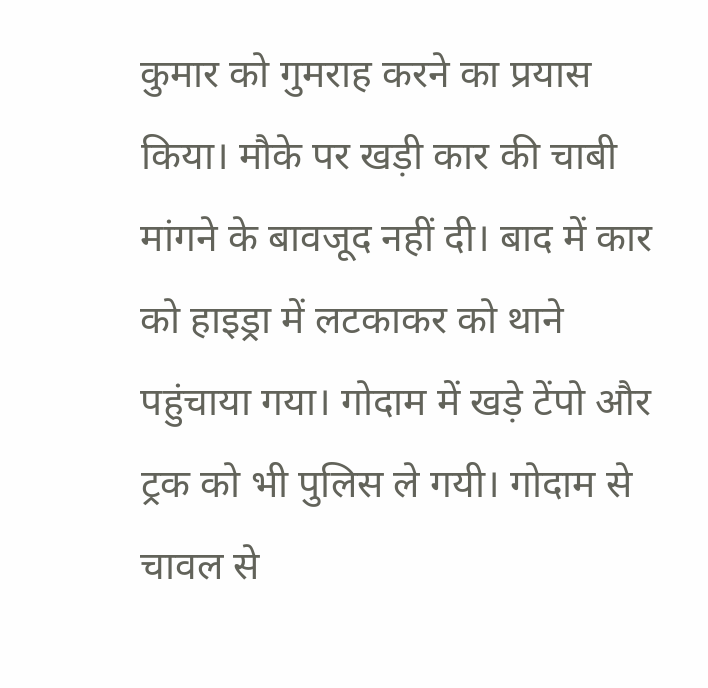कुमार को गुमराह करने का प्रयास किया। मौके पर खड़ी कार की चाबी मांगने के बावजूद नहीं दी। बाद में कार को हाइड्रा में लटकाकर को थाने पहुंचाया गया। गोदाम में खड़े टेंपो और ट्रक को भी पुलिस ले गयी। गोदाम से चावल से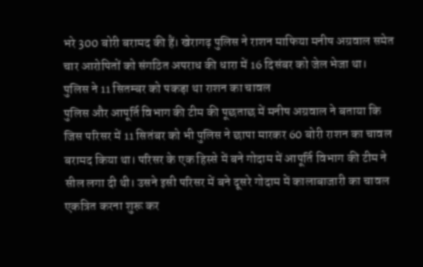भरे 300 बोरी बरामद की हैं। खेरागढ़ पुलिस ने राशन माफिया मनीष अग्रवाल समेत चार आरोपितों को संगठित अपराध की धारा में 16 दिसंबर को जेल भेजा था।
पुलिस ने 11 सितम्बर को पकड़ा था राशन का चावल
पुलिस और आपूर्ति विभाग की टीम की पूछताछ में मनीष अग्रवाल ने बताया कि जिस परिसर में 11 सितंबर को भी पुलिस ने छापा मारकर 60 बोरी राशन का चावल बरामद किया था। परिसर के एक हिस्से में बने गोदाम में आपूर्ति विभाग की टीम ने सील लगा दी थी। उसने इसी परिसर में बने दूसरे गोदाम में कालाबाजारी का चावल एकत्रित करना शुरू कर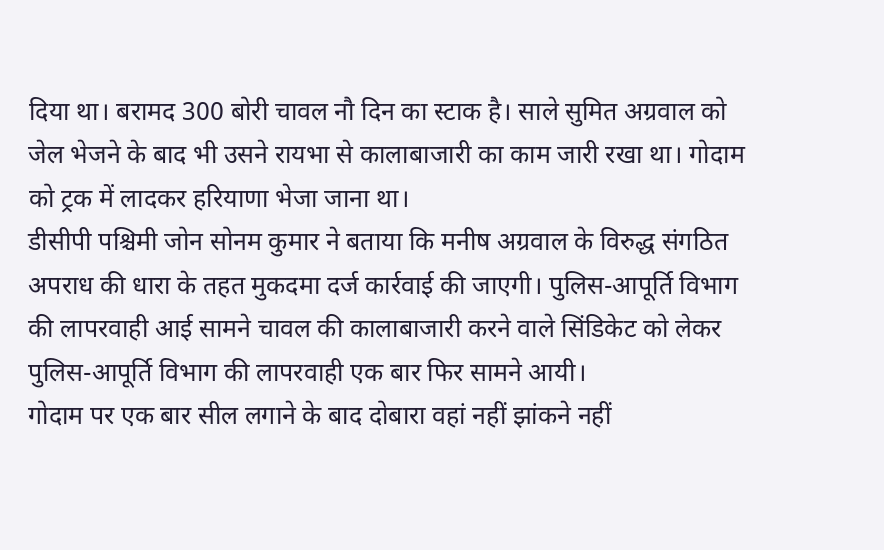दिया था। बरामद 300 बोरी चावल नौ दिन का स्टाक है। साले सुमित अग्रवाल को जेल भेजने के बाद भी उसने रायभा से कालाबाजारी का काम जारी रखा था। गोदाम को ट्रक में लादकर हरियाणा भेजा जाना था।
डीसीपी पश्चिमी जोन सोनम कुमार ने बताया कि मनीष अग्रवाल के विरुद्ध संगठित अपराध की धारा के तहत मुकदमा दर्ज कार्रवाई की जाएगी। पुलिस-आपूर्ति विभाग की लापरवाही आई सामने चावल की कालाबाजारी करने वाले सिंडिकेट को लेकर पुलिस-आपूर्ति विभाग की लापरवाही एक बार फिर सामने आयी।
गोदाम पर एक बार सील लगाने के बाद दोबारा वहां नहीं झांकने नहीं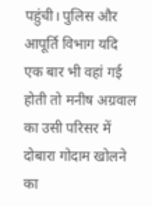पहुंची। पुलिस और आपूर्ति विभाग यदि एक बार भी वहां गई होती तो मनीष अग्रवाल का उसी परिसर में दोबारा गोदाम खोलने का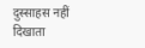दुस्साहस नहीं दिखाता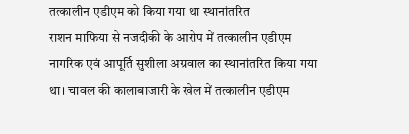तत्कालीन एडीएम को किया गया था स्थानांतरित
राशन माफिया से नजदीकी के आरोप में तत्कालीन एडीएम नागरिक एवं आपूर्ति सुशीला अग्रवाल का स्थानांतरित किया गया था। चावल की कालाबाजारी के खेल में तत्कालीन एडीएम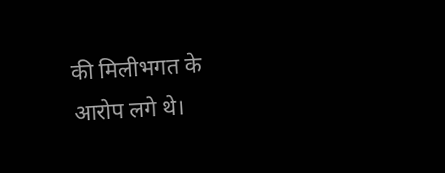की मिलीभगत के आरोप लगे थे।